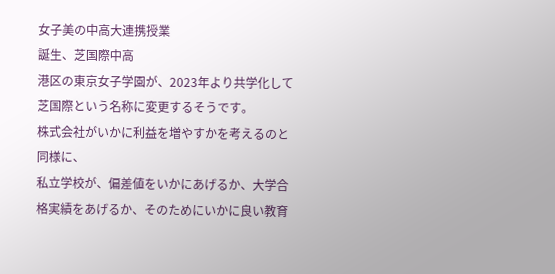女子美の中高大連携授業
誕生、芝国際中高
港区の東京女子学園が、2023年より共学化して芝国際という名称に変更するそうです。
株式会社がいかに利益を増やすかを考えるのと同様に、
私立学校が、偏差値をいかにあげるか、大学合格実績をあげるか、そのためにいかに良い教育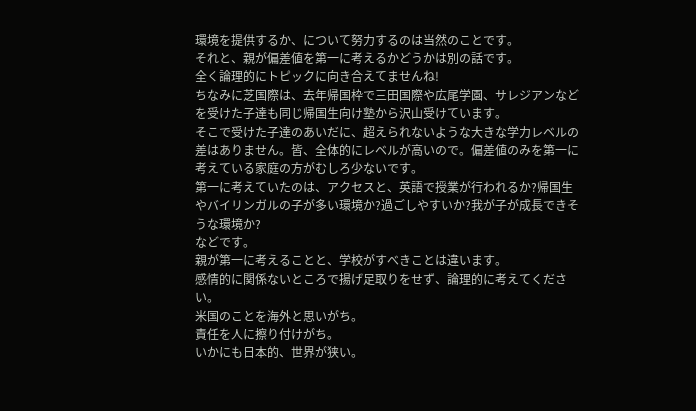環境を提供するか、について努力するのは当然のことです。
それと、親が偏差値を第一に考えるかどうかは別の話です。
全く論理的にトピックに向き合えてませんね!
ちなみに芝国際は、去年帰国枠で三田国際や広尾学園、サレジアンなどを受けた子達も同じ帰国生向け塾から沢山受けています。
そこで受けた子達のあいだに、超えられないような大きな学力レベルの差はありません。皆、全体的にレベルが高いので。偏差値のみを第一に考えている家庭の方がむしろ少ないです。
第一に考えていたのは、アクセスと、英語で授業が行われるか?帰国生やバイリンガルの子が多い環境か?過ごしやすいか?我が子が成長できそうな環境か?
などです。
親が第一に考えることと、学校がすべきことは違います。
感情的に関係ないところで揚げ足取りをせず、論理的に考えてください。
米国のことを海外と思いがち。
責任を人に擦り付けがち。
いかにも日本的、世界が狭い。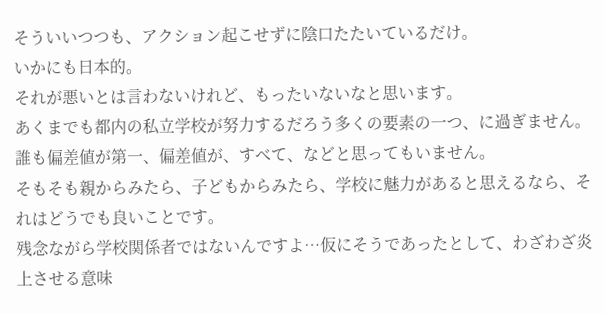そういいつつも、アクション起こせずに陰口たたいているだけ。
いかにも日本的。
それが悪いとは言わないけれど、もったいないなと思います。
あくまでも都内の私立学校が努力するだろう多くの要素の一つ、に過ぎません。
誰も偏差値が第一、偏差値が、すべて、などと思ってもいません。
そもそも親からみたら、子どもからみたら、学校に魅力があると思えるなら、それはどうでも良いことです。
残念ながら学校関係者ではないんですよ…仮にそうであったとして、わざわざ炎上させる意味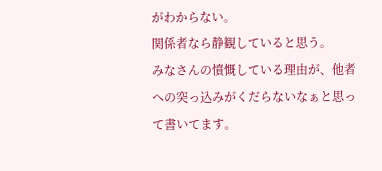がわからない。
関係者なら静観していると思う。
みなさんの憤慨している理由が、他者への突っ込みがくだらないなぁと思って書いてます。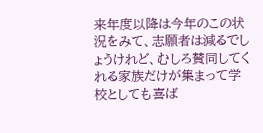来年度以降は今年のこの状況をみて、志願者は減るでしょうけれど、むしろ賛同してくれる家族だけが集まって学校としても喜ば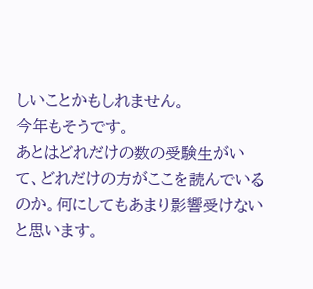しいことかもしれません。
今年もそうです。
あとはどれだけの数の受験生がいて、どれだけの方がここを読んでいるのか。何にしてもあまり影響受けないと思います。